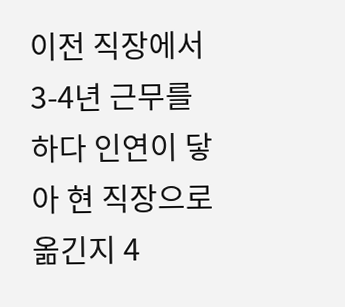이전 직장에서 3-4년 근무를 하다 인연이 닿아 현 직장으로 옮긴지 4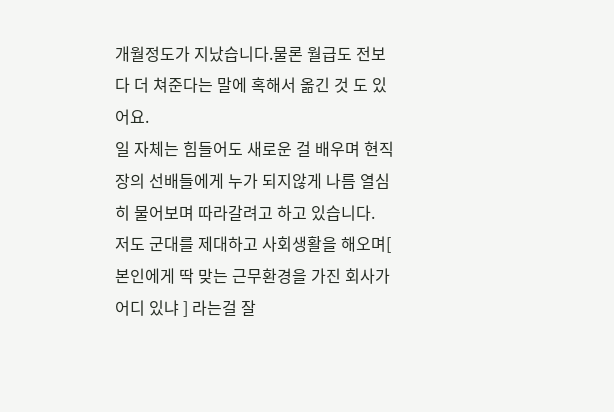개월정도가 지났습니다.물론 월급도 전보다 더 쳐준다는 말에 혹해서 옮긴 것 도 있어요.
일 자체는 힘들어도 새로운 걸 배우며 현직장의 선배들에게 누가 되지않게 나름 열심히 물어보며 따라갈려고 하고 있습니다.
저도 군대를 제대하고 사회생활을 해오며[ 본인에게 딱 맞는 근무환경을 가진 회사가 어디 있냐 ] 라는걸 잘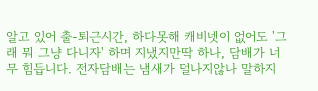알고 있어 출-퇴근시간, 하다못해 캐비넷이 없어도 '그래 뭐 그냥 다니자' 하며 지냈지만딱 하나, 담배가 너무 힘듭니다. 전자담배는 냄새가 덜나지않나 말하지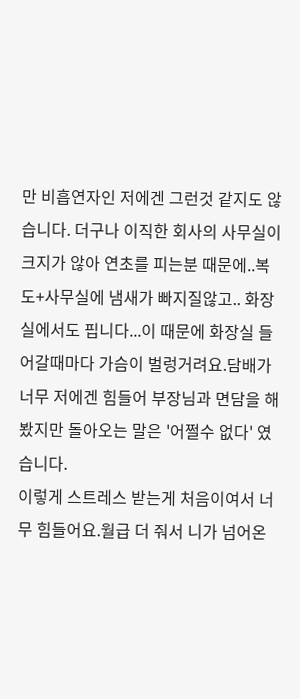만 비흡연자인 저에겐 그런것 같지도 않습니다. 더구나 이직한 회사의 사무실이 크지가 않아 연초를 피는분 때문에..복도+사무실에 냄새가 빠지질않고.. 화장실에서도 핍니다...이 때문에 화장실 들어갈때마다 가슴이 벌렁거려요.담배가 너무 저에겐 힘들어 부장님과 면담을 해봤지만 돌아오는 말은 '어쩔수 없다' 였습니다.
이렇게 스트레스 받는게 처음이여서 너무 힘들어요.월급 더 줘서 니가 넘어온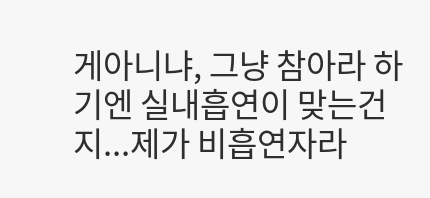게아니냐, 그냥 참아라 하기엔 실내흡연이 맞는건지...제가 비흡연자라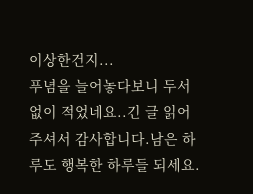이상한건지...
푸념을 늘어놓다보니 두서없이 적었네요..긴 글 읽어주셔서 감사합니다.남은 하루도 행복한 하루들 되세요.